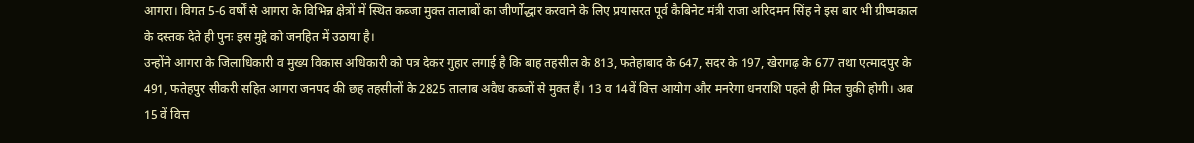आगरा। विगत 5-6 वर्षों से आगरा के विभिन्न क्षेत्रों में स्थित कब्जा मुक्त तालाबों का जीर्णोद्धार करवाने के लिए प्रयासरत पूर्व कैबिनेट मंत्री राजा अरिदमन सिंह ने इस बार भी ग्रीष्मकाल के दस्तक देते ही पुनः इस मुद्दे को जनहित में उठाया है।
उन्होंने आगरा के जिलाधिकारी व मुख्य विकास अधिकारी को पत्र देकर गुहार लगाई है कि बाह तहसील के 813, फतेहाबाद के 647, सदर के 197, खेरागढ़ के 677 तथा एत्मादपुर के 491, फतेहपुर सीकरी सहित आगरा जनपद की छह तहसीलों के 2825 तालाब अवैध कब्जों से मुक्त हैं। 13 व 14वें वित्त आयोग और मनरेगा धनराशि पहले ही मिल चुकी होगी। अब 15 वें वित्त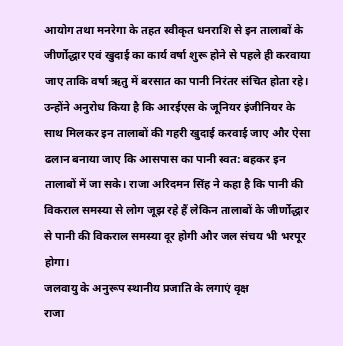आयोग तथा मनरेगा के तहत स्वीकृत धनराशि से इन तालाबों के जीर्णोद्धार एवं खुदाई का कार्य वर्षा शुरू होने से पहले ही करवाया जाए ताकि वर्षा ऋतु में बरसात का पानी निरंतर संचित होता रहे। उन्होंने अनुरोध किया है कि आरईएस के जूनियर इंजीनियर के साथ मिलकर इन तालाबों की गहरी खुदाई करवाई जाए और ऐसा ढलान बनाया जाए कि आसपास का पानी स्वत: बहकर इन तालाबों में जा सके। राजा अरिदमन सिंह ने कहा है कि पानी की विकराल समस्या से लोग जूझ रहे हैं लेकिन तालाबों के जीर्णोद्धार से पानी की विकराल समस्या दूर होगी और जल संचय भी भरपूर होगा।
जलवायु के अनुरूप स्थानीय प्रजाति के लगाएं वृक्ष
राजा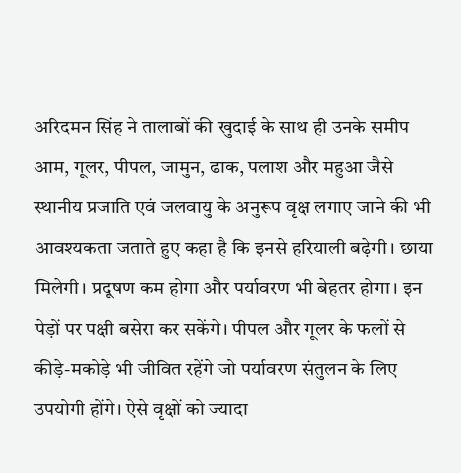अरिदमन सिंह ने तालाबों की खुदाई के साथ ही उनके समीप आम, गूलर, पीपल, जामुन, ढाक, पलाश और महुआ जैसे स्थानीय प्रजाति एवं जलवायु के अनुरूप वृक्ष लगाए जाने की भी आवश्यकता जताते हुए कहा है कि इनसे हरियाली बढ़ेगी। छाया मिलेगी। प्रदूषण कम होगा और पर्यावरण भी बेहतर होगा। इन पेड़ों पर पक्षी बसेरा कर सकेंगे। पीपल और गूलर के फलों से कीड़े-मकोड़े भी जीवित रहेंगे जो पर्यावरण संतुलन के लिए उपयोगी होंगे। ऐसे वृक्षों को ज्यादा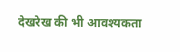देखरेख की भी आवश्यकता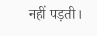नहीं पड़ती।